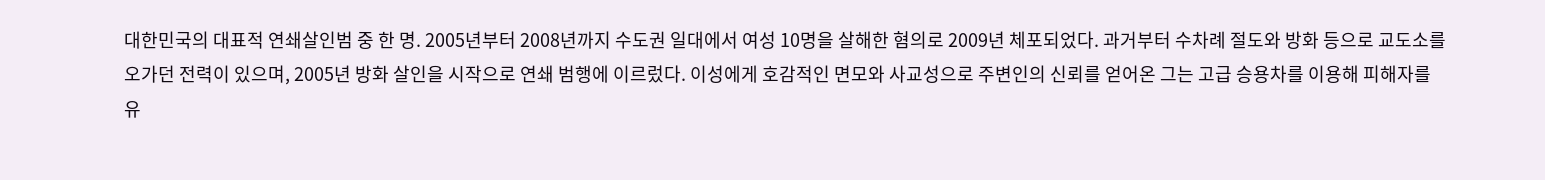대한민국의 대표적 연쇄살인범 중 한 명. 2005년부터 2008년까지 수도권 일대에서 여성 10명을 살해한 혐의로 2009년 체포되었다. 과거부터 수차례 절도와 방화 등으로 교도소를 오가던 전력이 있으며, 2005년 방화 살인을 시작으로 연쇄 범행에 이르렀다. 이성에게 호감적인 면모와 사교성으로 주변인의 신뢰를 얻어온 그는 고급 승용차를 이용해 피해자를 유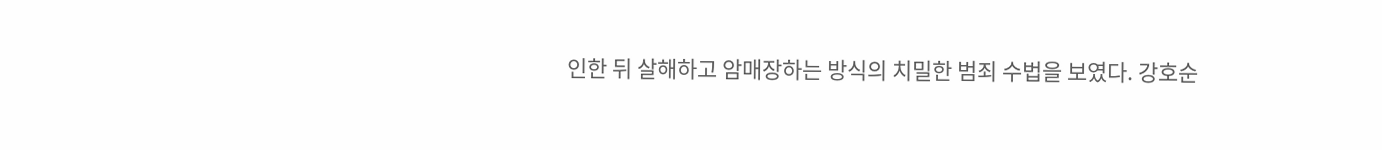인한 뒤 살해하고 암매장하는 방식의 치밀한 범죄 수법을 보였다. 강호순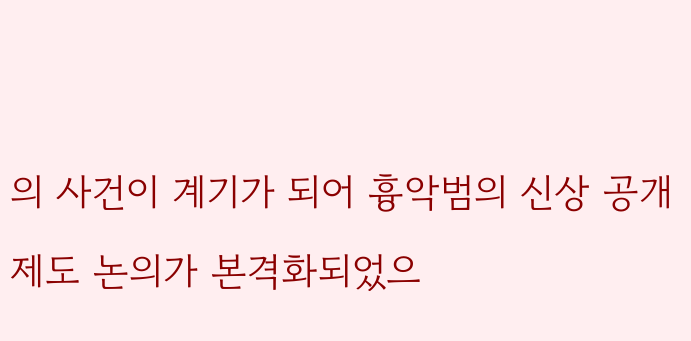의 사건이 계기가 되어 흉악범의 신상 공개 제도 논의가 본격화되었으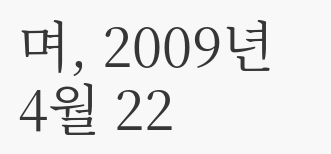며, 2009년 4월 22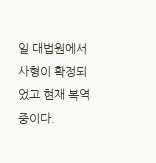일 대법원에서 사형이 확정되었고 현재 복역 중이다.